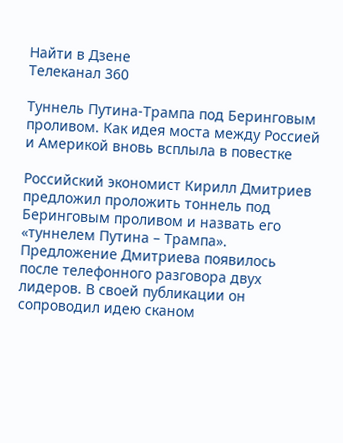Найти в Дзене
Телеканал 360

Туннель Путина-Трампа под Беринговым проливом. Как идея моста между Россией и Америкой вновь всплыла в повестке

Российский экономист Кирилл Дмитриев предложил проложить тоннель под Беринговым проливом и назвать его «туннелем Путина – Трампа». Предложение Дмитриева появилось после телефонного разговора двух лидеров. В своей публикации он сопроводил идею сканом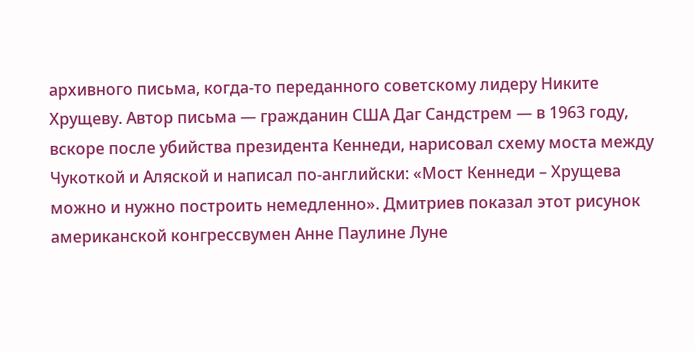архивного письма, когда-то переданного советскому лидеру Никите Хрущеву. Автор письма — гражданин США Даг Сандстрем — в 1963 году, вскоре после убийства президента Кеннеди, нарисовал схему моста между Чукоткой и Аляской и написал по-английски: «Мост Кеннеди – Хрущева можно и нужно построить немедленно». Дмитриев показал этот рисунок американской конгрессвумен Анне Паулине Луне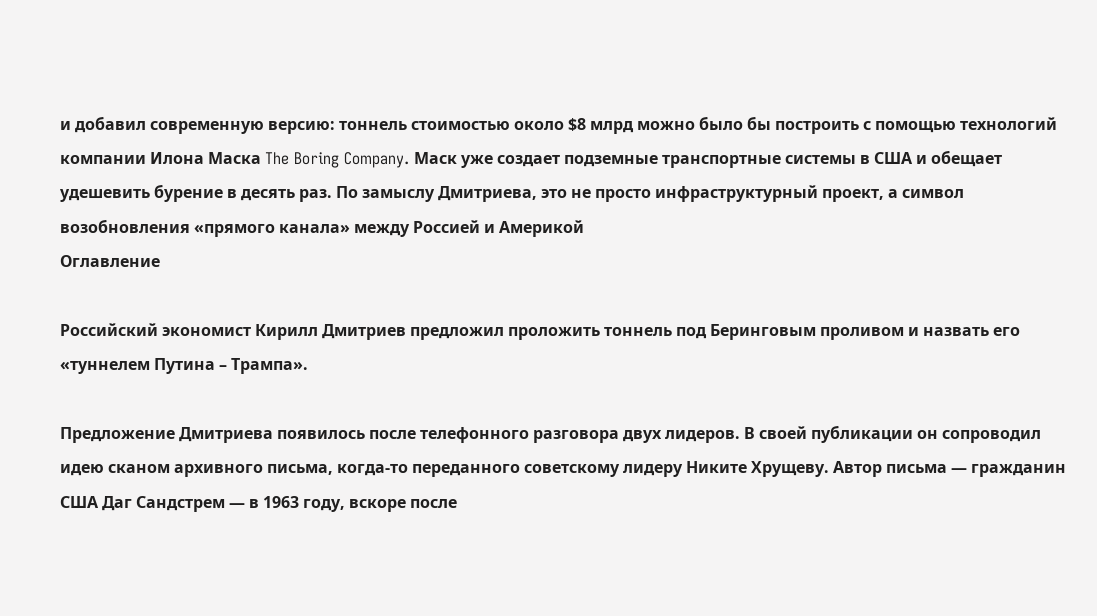и добавил современную версию: тоннель стоимостью около $8 млрд можно было бы построить с помощью технологий компании Илона Маска The Boring Company. Маск уже создает подземные транспортные системы в США и обещает удешевить бурение в десять раз. По замыслу Дмитриева, это не просто инфраструктурный проект, а символ возобновления «прямого канала» между Россией и Америкой
Оглавление

Российский экономист Кирилл Дмитриев предложил проложить тоннель под Беринговым проливом и назвать его «туннелем Путина – Трампа».

Предложение Дмитриева появилось после телефонного разговора двух лидеров. В своей публикации он сопроводил идею сканом архивного письма, когда-то переданного советскому лидеру Никите Хрущеву. Автор письма — гражданин США Даг Сандстрем — в 1963 году, вскоре после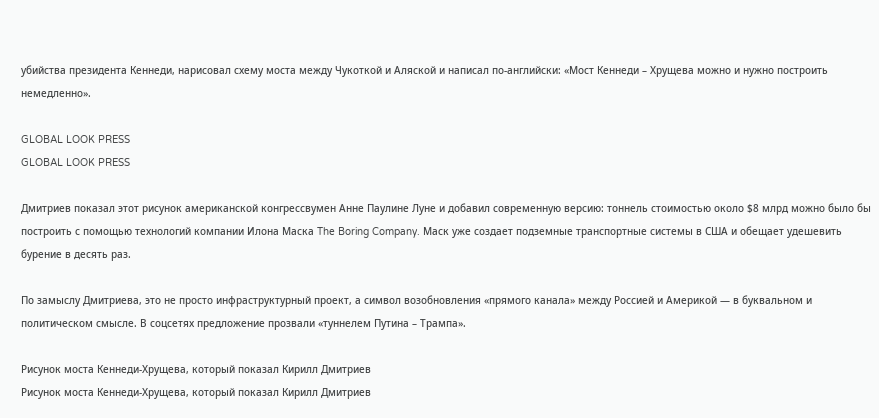убийства президента Кеннеди, нарисовал схему моста между Чукоткой и Аляской и написал по-английски: «Мост Кеннеди – Хрущева можно и нужно построить немедленно».

GLOBAL LOOK PRESS
GLOBAL LOOK PRESS

Дмитриев показал этот рисунок американской конгрессвумен Анне Паулине Луне и добавил современную версию: тоннель стоимостью около $8 млрд можно было бы построить с помощью технологий компании Илона Маска The Boring Company. Маск уже создает подземные транспортные системы в США и обещает удешевить бурение в десять раз.

По замыслу Дмитриева, это не просто инфраструктурный проект, а символ возобновления «прямого канала» между Россией и Америкой — в буквальном и политическом смысле. В соцсетях предложение прозвали «туннелем Путина – Трампа».

Рисунок моста Кеннеди-Хрущева, который показал Кирилл Дмитриев
Рисунок моста Кеннеди-Хрущева, который показал Кирилл Дмитриев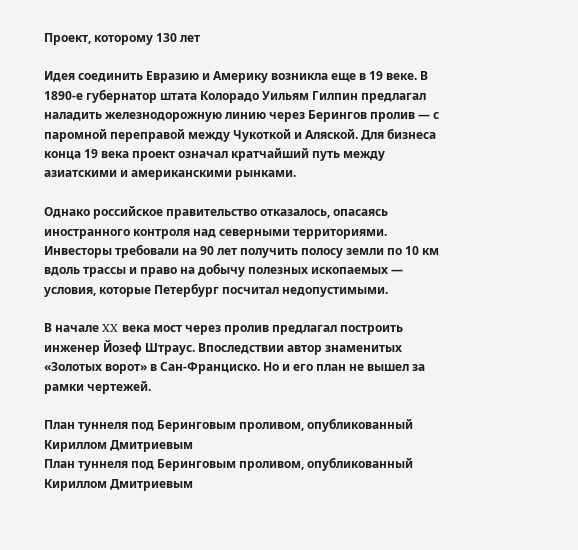Проект, которому 130 лет

Идея соединить Евразию и Америку возникла еще в 19 веке. В 1890-е губернатор штата Колорадо Уильям Гилпин предлагал наладить железнодорожную линию через Берингов пролив — с паромной переправой между Чукоткой и Аляской. Для бизнеса конца 19 века проект означал кратчайший путь между азиатскими и американскими рынками.

Однако российское правительство отказалось, опасаясь иностранного контроля над северными территориями. Инвесторы требовали на 90 лет получить полосу земли по 10 км вдоль трассы и право на добычу полезных ископаемых — условия, которые Петербург посчитал недопустимыми.

В начале XX века мост через пролив предлагал построить инженер Йозеф Штраус. Впоследствии автор знаменитых «Золотых ворот» в Сан-Франциско. Но и его план не вышел за рамки чертежей.

План туннеля под Беринговым проливом, опубликованный Кириллом Дмитриевым
План туннеля под Беринговым проливом, опубликованный Кириллом Дмитриевым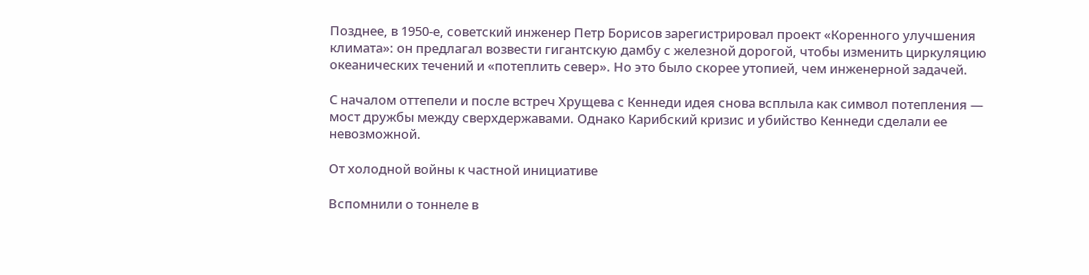Позднее, в 1950-е, советский инженер Петр Борисов зарегистрировал проект «Коренного улучшения климата»: он предлагал возвести гигантскую дамбу с железной дорогой, чтобы изменить циркуляцию океанических течений и «потеплить север». Но это было скорее утопией, чем инженерной задачей.

С началом оттепели и после встреч Хрущева с Кеннеди идея снова всплыла как символ потепления — мост дружбы между сверхдержавами. Однако Карибский кризис и убийство Кеннеди сделали ее невозможной.

От холодной войны к частной инициативе

Вспомнили о тоннеле в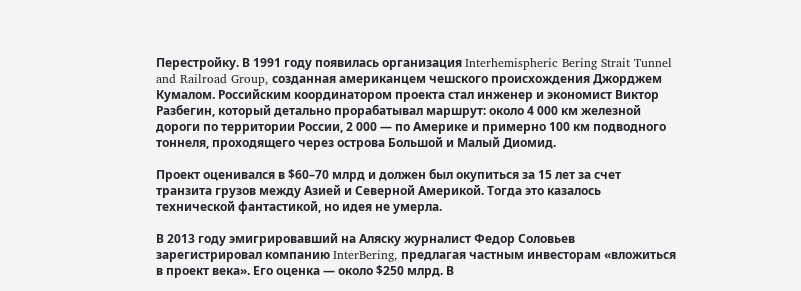Перестройку. В 1991 году появилась организация Interhemispheric Bering Strait Tunnel and Railroad Group, созданная американцем чешского происхождения Джорджем Кумалом. Российским координатором проекта стал инженер и экономист Виктор Разбегин, который детально прорабатывал маршрут: около 4 000 км железной дороги по территории России, 2 000 — по Америке и примерно 100 км подводного тоннеля, проходящего через острова Большой и Малый Диомид.

Проект оценивался в $60–70 млрд и должен был окупиться за 15 лет за счет транзита грузов между Азией и Северной Америкой. Тогда это казалось технической фантастикой, но идея не умерла.

В 2013 году эмигрировавший на Аляску журналист Федор Соловьев зарегистрировал компанию InterBering, предлагая частным инвесторам «вложиться в проект века». Его оценка — около $250 млрд. В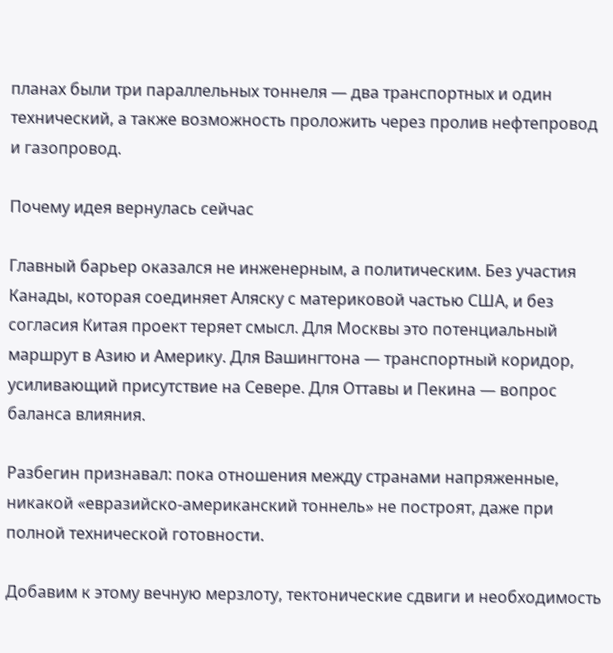планах были три параллельных тоннеля — два транспортных и один технический, а также возможность проложить через пролив нефтепровод и газопровод.

Почему идея вернулась сейчас

Главный барьер оказался не инженерным, а политическим. Без участия Канады, которая соединяет Аляску с материковой частью США, и без согласия Китая проект теряет смысл. Для Москвы это потенциальный маршрут в Азию и Америку. Для Вашингтона — транспортный коридор, усиливающий присутствие на Севере. Для Оттавы и Пекина — вопрос баланса влияния.

Разбегин признавал: пока отношения между странами напряженные, никакой «евразийско-американский тоннель» не построят, даже при полной технической готовности.

Добавим к этому вечную мерзлоту, тектонические сдвиги и необходимость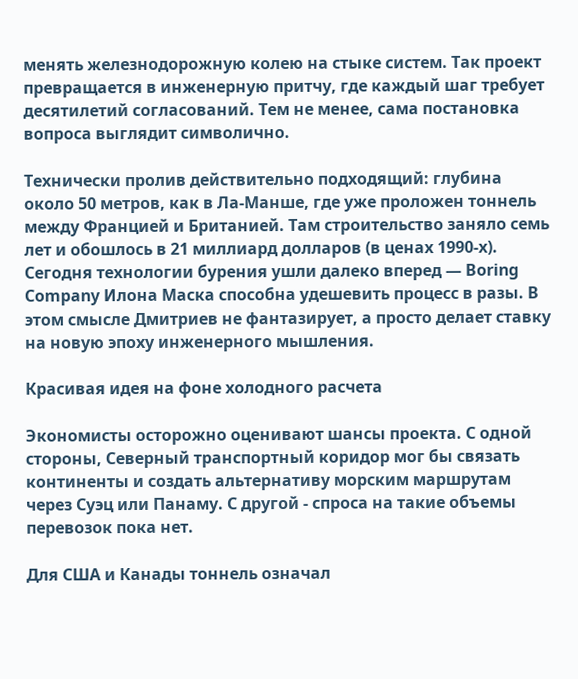менять железнодорожную колею на стыке систем. Так проект превращается в инженерную притчу, где каждый шаг требует десятилетий согласований. Тем не менее, сама постановка вопроса выглядит символично.

Технически пролив действительно подходящий: глубина около 50 метров, как в Ла-Манше, где уже проложен тоннель между Францией и Британией. Там строительство заняло семь лет и обошлось в 21 миллиард долларов (в ценах 1990-х). Сегодня технологии бурения ушли далеко вперед — Boring Company Илона Маска способна удешевить процесс в разы. В этом смысле Дмитриев не фантазирует, а просто делает ставку на новую эпоху инженерного мышления.

Красивая идея на фоне холодного расчета

Экономисты осторожно оценивают шансы проекта. С одной стороны, Северный транспортный коридор мог бы связать континенты и создать альтернативу морским маршрутам через Суэц или Панаму. С другой - спроса на такие объемы перевозок пока нет.

Для США и Канады тоннель означал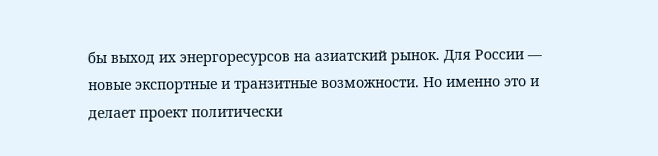бы выход их энергоресурсов на азиатский рынок. Для России — новые экспортные и транзитные возможности. Но именно это и делает проект политически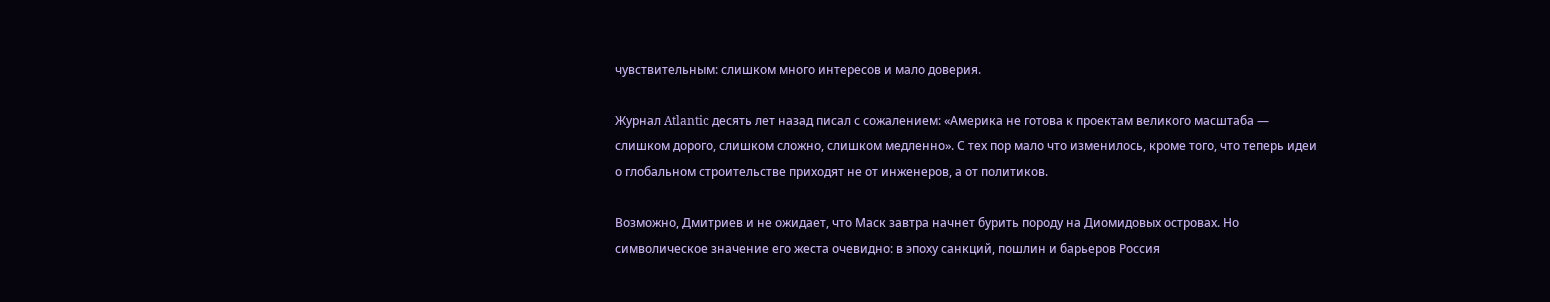чувствительным: слишком много интересов и мало доверия.

Журнал Atlantic десять лет назад писал с сожалением: «Америка не готова к проектам великого масштаба — слишком дорого, слишком сложно, слишком медленно». С тех пор мало что изменилось, кроме того, что теперь идеи о глобальном строительстве приходят не от инженеров, а от политиков.

Возможно, Дмитриев и не ожидает, что Маск завтра начнет бурить породу на Диомидовых островах. Но символическое значение его жеста очевидно: в эпоху санкций, пошлин и барьеров Россия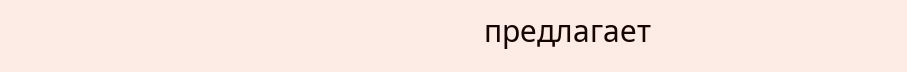предлагает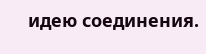идею соединения.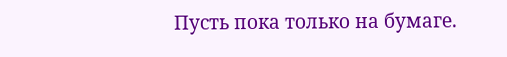Пусть пока только на бумаге.